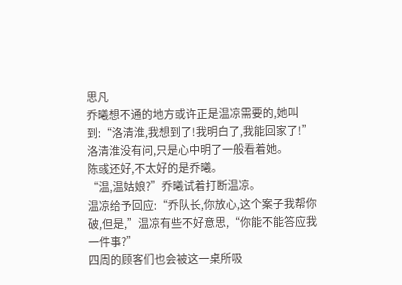思凡
乔曦想不通的地方或许正是温凉需要的,她叫到:“洛清淮,我想到了!我明白了,我能回家了!”
洛清淮没有问,只是心中明了一般看着她。
陈彧还好,不太好的是乔曦。
“温,温姑娘?”乔曦试着打断温凉。
温凉给予回应:“乔队长,你放心,这个案子我帮你破,但是,”温凉有些不好意思,“你能不能答应我一件事?”
四周的顾客们也会被这一桌所吸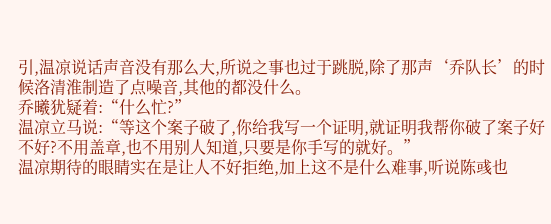引,温凉说话声音没有那么大,所说之事也过于跳脱,除了那声‘乔队长’的时候洛清淮制造了点噪音,其他的都没什么。
乔曦犹疑着:“什么忙?”
温凉立马说:“等这个案子破了,你给我写一个证明,就证明我帮你破了案子好不好?不用盖章,也不用别人知道,只要是你手写的就好。”
温凉期待的眼睛实在是让人不好拒绝,加上这不是什么难事,听说陈彧也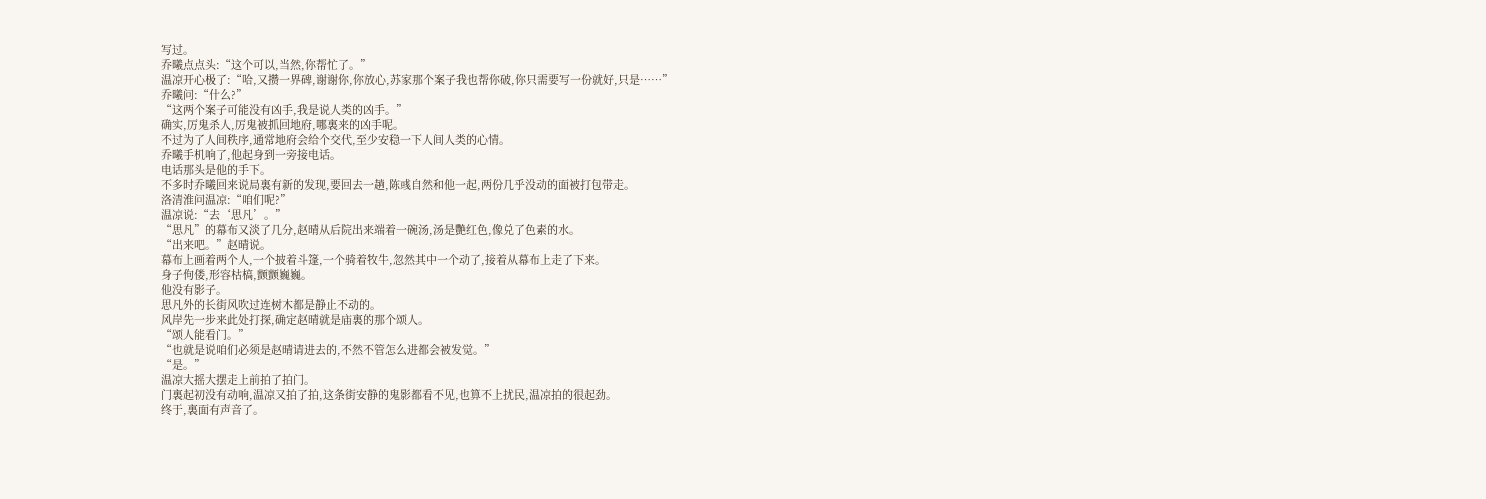写过。
乔曦点点头:“这个可以,当然,你帮忙了。”
温凉开心极了:“哈,又攒一界碑,谢谢你,你放心,苏家那个案子我也帮你破,你只需要写一份就好,只是……”
乔曦问:“什么?”
“这两个案子可能没有凶手,我是说人类的凶手。”
确实,厉鬼杀人,厉鬼被抓回地府,哪裏来的凶手呢。
不过为了人间秩序,通常地府会给个交代,至少安稳一下人间人类的心情。
乔曦手机响了,他起身到一旁接电话。
电话那头是他的手下。
不多时乔曦回来说局裏有新的发现,要回去一趟,陈彧自然和他一起,两份几乎没动的面被打包带走。
洛清淮问温凉:“咱们呢?”
温凉说:“去‘思凡’。”
“思凡”的幕布又淡了几分,赵晴从后院出来端着一碗汤,汤是艷红色,像兑了色素的水。
“出来吧。”赵晴说。
幕布上画着两个人,一个披着斗篷,一个骑着牧牛,忽然其中一个动了,接着从幕布上走了下来。
身子佝偻,形容枯槁,颤颤巍巍。
他没有影子。
思凡外的长街风吹过连树木都是静止不动的。
风岸先一步来此处打探,确定赵晴就是庙裏的那个颂人。
“颂人能看门。”
“也就是说咱们必须是赵晴请进去的,不然不管怎么进都会被发觉。”
“是。”
温凉大摇大摆走上前拍了拍门。
门裏起初没有动响,温凉又拍了拍,这条街安静的鬼影都看不见,也算不上扰民,温凉拍的很起劲。
终于,裏面有声音了。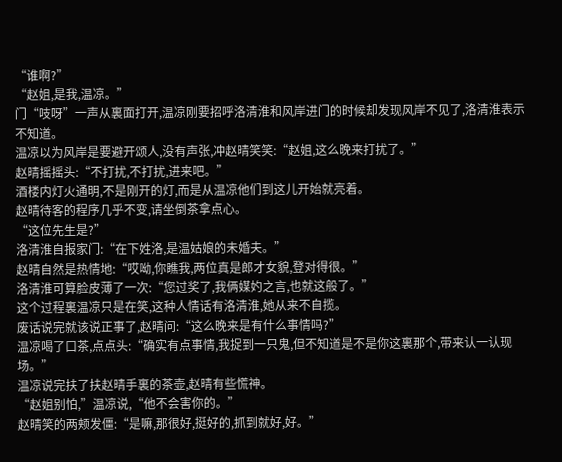“谁啊?”
“赵姐,是我,温凉。”
门“吱呀”一声从裏面打开,温凉刚要招呼洛清淮和风岸进门的时候却发现风岸不见了,洛清淮表示不知道。
温凉以为风岸是要避开颂人,没有声张,冲赵晴笑笑:“赵姐,这么晚来打扰了。”
赵晴摇摇头:“不打扰,不打扰,进来吧。”
酒楼内灯火通明,不是刚开的灯,而是从温凉他们到这儿开始就亮着。
赵晴待客的程序几乎不变,请坐倒茶拿点心。
“这位先生是?”
洛清淮自报家门:“在下姓洛,是温姑娘的未婚夫。”
赵晴自然是热情地:“哎呦,你瞧我,两位真是郎才女貌,登对得很。”
洛清淮可算脸皮薄了一次:“您过奖了,我俩媒妁之言,也就这般了。”
这个过程裏温凉只是在笑,这种人情话有洛清淮,她从来不自揽。
废话说完就该说正事了,赵晴问:“这么晚来是有什么事情吗?”
温凉喝了口茶,点点头:“确实有点事情,我捉到一只鬼,但不知道是不是你这裏那个,带来认一认现场。”
温凉说完扶了扶赵晴手裏的茶壶,赵晴有些慌神。
“赵姐别怕,”温凉说,“他不会害你的。”
赵晴笑的两颊发僵:“是嘛,那很好,挺好的,抓到就好,好。”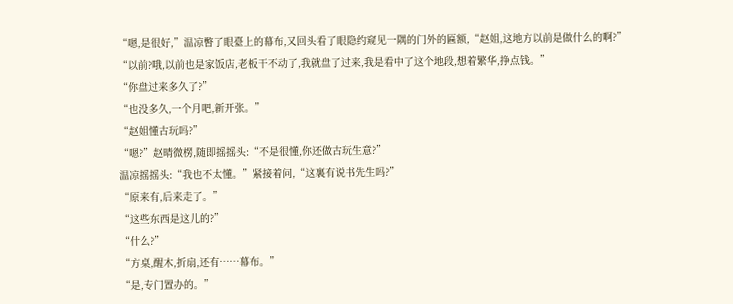“嗯,是很好,”温凉瞥了眼臺上的幕布,又回头看了眼隐约窥见一隅的门外的匾额,“赵姐,这地方以前是做什么的啊?”
“以前?哦,以前也是家饭店,老板干不动了,我就盘了过来,我是看中了这个地段,想着繁华,挣点钱。”
“你盘过来多久了?”
“也没多久,一个月吧,新开张。”
“赵姐懂古玩吗?”
“嗯?”赵晴微楞,随即摇摇头:“不是很懂,你还做古玩生意?”
温凉摇摇头:“我也不太懂。”紧接着问,“这裏有说书先生吗?”
“原来有,后来走了。”
“这些东西是这儿的?”
“什么?”
“方桌,醒木,折扇,还有……幕布。”
“是,专门置办的。”